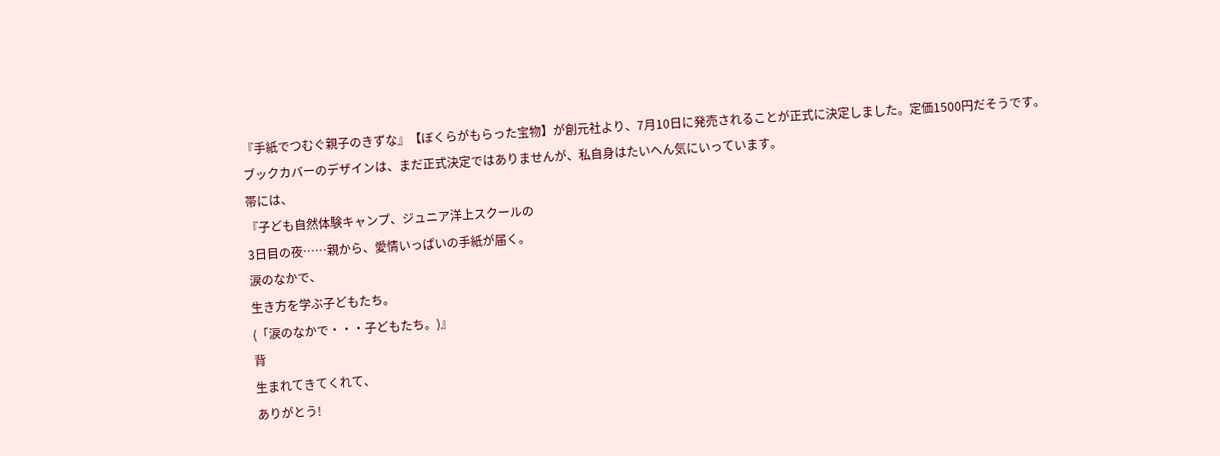『手紙でつむぐ親子のきずな』【ぼくらがもらった宝物】が創元社より、7月10日に発売されることが正式に決定しました。定価1500円だそうです。
ブックカバーのデザインは、まだ正式決定ではありませんが、私自身はたいへん気にいっています。
帯には、
『子ども自然体験キャンプ、ジュニア洋上スクールの
3日目の夜……親から、愛情いっぱいの手紙が届く。
涙のなかで、
生き方を学ぶ子どもたち。
(「涙のなかで・・・子どもたち。)』
背
生まれてきてくれて、
ありがとう!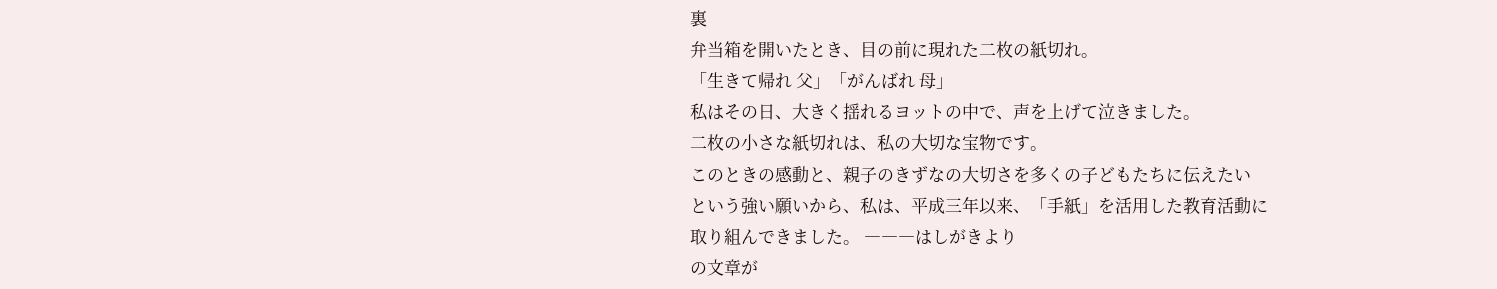裏
弁当箱を開いたとき、目の前に現れた二枚の紙切れ。
「生きて帰れ 父」「がんばれ 母」
私はその日、大きく揺れるヨットの中で、声を上げて泣きました。
二枚の小さな紙切れは、私の大切な宝物です。
このときの感動と、親子のきずなの大切さを多くの子どもたちに伝えたい
という強い願いから、私は、平成三年以来、「手紙」を活用した教育活動に
取り組んできました。 ―――はしがきより
の文章が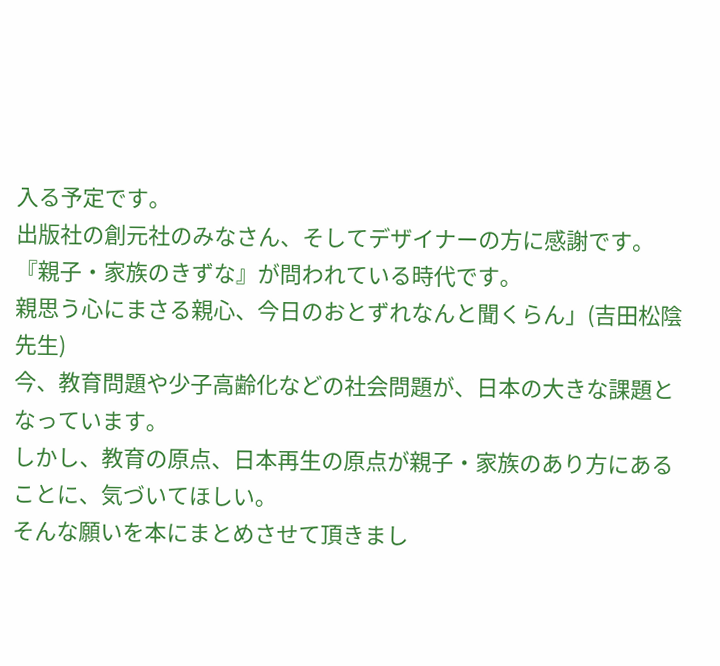入る予定です。
出版社の創元社のみなさん、そしてデザイナーの方に感謝です。
『親子・家族のきずな』が問われている時代です。
親思う心にまさる親心、今日のおとずれなんと聞くらん」(吉田松陰先生)
今、教育問題や少子高齢化などの社会問題が、日本の大きな課題となっています。
しかし、教育の原点、日本再生の原点が親子・家族のあり方にあることに、気づいてほしい。
そんな願いを本にまとめさせて頂きまし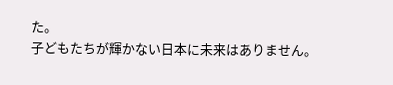た。
子どもたちが輝かない日本に未来はありません。